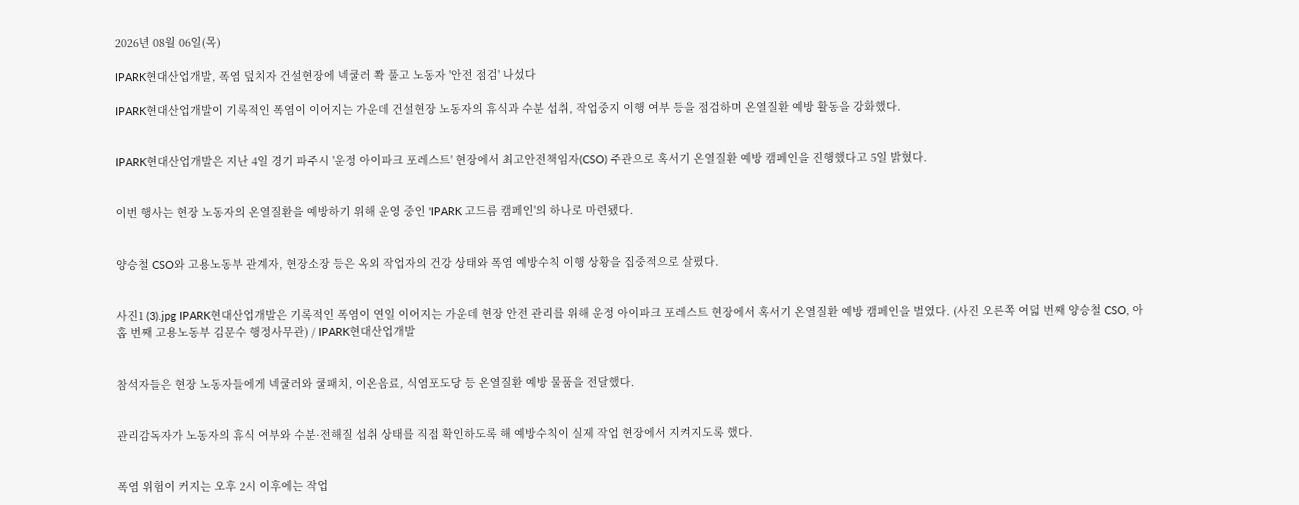2026년 08월 06일(목)

IPARK현대산업개발, 폭염 덮치자 건설현장에 넥쿨러 쫙 풀고 노동자 '안전 점검' 나섰다

IPARK현대산업개발이 기록적인 폭염이 이어지는 가운데 건설현장 노동자의 휴식과 수분 섭취, 작업중지 이행 여부 등을 점검하며 온열질환 예방 활동을 강화했다.


IPARK현대산업개발은 지난 4일 경기 파주시 '운정 아이파크 포레스트' 현장에서 최고안전책임자(CSO) 주관으로 혹서기 온열질환 예방 캠페인을 진행했다고 5일 밝혔다.


이번 행사는 현장 노동자의 온열질환을 예방하기 위해 운영 중인 'IPARK 고드름 캠페인'의 하나로 마련됐다.


양승철 CSO와 고용노동부 관계자, 현장소장 등은 옥외 작업자의 건강 상태와 폭염 예방수칙 이행 상황을 집중적으로 살폈다.


사진1 (3).jpg IPARK현대산업개발은 기록적인 폭염이 연일 이어지는 가운데 현장 안전 관리를 위해 운정 아이파크 포레스트 현장에서 혹서기 온열질환 예방 캠페인을 벌였다. (사진 오른쪽 여덟 번째 양승철 CSO, 아홉 번째 고용노동부 김문수 행정사무관) / IPARK현대산업개발


참석자들은 현장 노동자들에게 넥쿨러와 쿨패치, 이온음료, 식염포도당 등 온열질환 예방 물품을 전달했다.


관리감독자가 노동자의 휴식 여부와 수분·전해질 섭취 상태를 직접 확인하도록 해 예방수칙이 실제 작업 현장에서 지켜지도록 했다.


폭염 위험이 커지는 오후 2시 이후에는 작업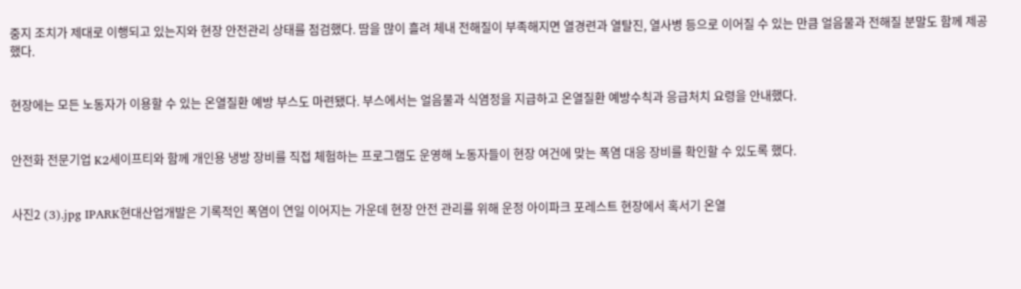중지 조치가 제대로 이행되고 있는지와 현장 안전관리 상태를 점검했다. 땀을 많이 흘려 체내 전해질이 부족해지면 열경련과 열탈진, 열사병 등으로 이어질 수 있는 만큼 얼음물과 전해질 분말도 함께 제공했다.


현장에는 모든 노동자가 이용할 수 있는 온열질환 예방 부스도 마련됐다. 부스에서는 얼음물과 식염정을 지급하고 온열질환 예방수칙과 응급처치 요령을 안내했다.


안전화 전문기업 K2세이프티와 함께 개인용 냉방 장비를 직접 체험하는 프로그램도 운영해 노동자들이 현장 여건에 맞는 폭염 대응 장비를 확인할 수 있도록 했다.


사진2 (3).jpg IPARK현대산업개발은 기록적인 폭염이 연일 이어지는 가운데 현장 안전 관리를 위해 운정 아이파크 포레스트 현장에서 혹서기 온열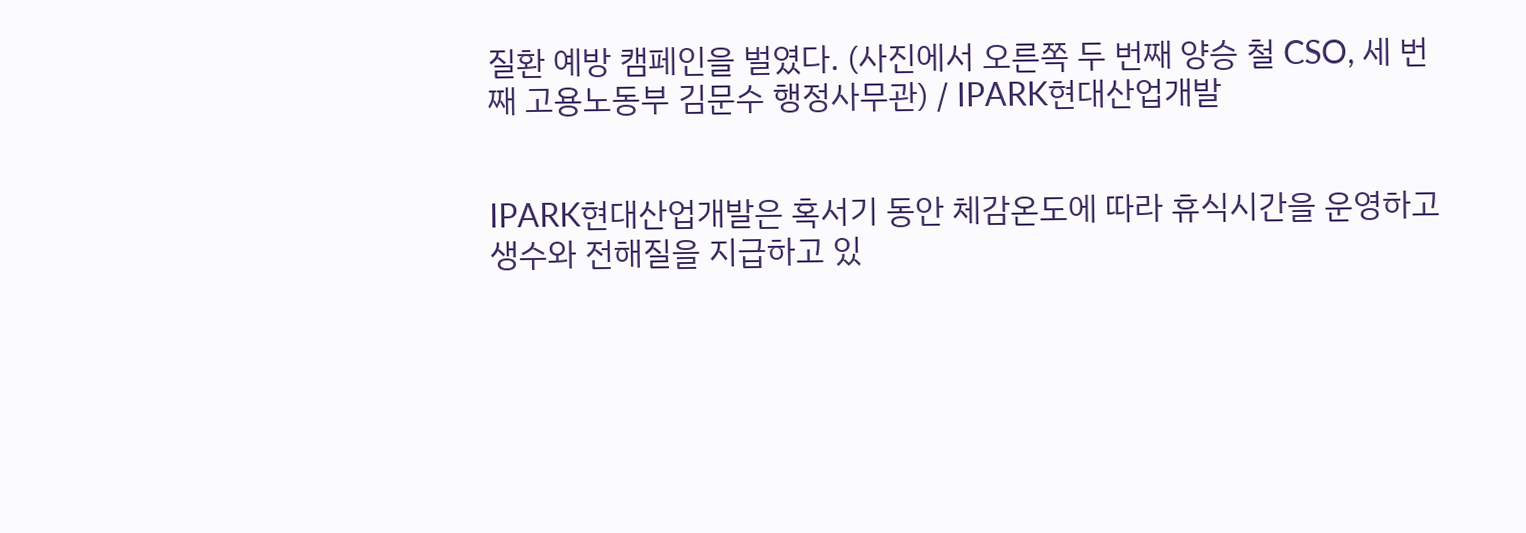질환 예방 캠페인을 벌였다. (사진에서 오른쪽 두 번째 양승 철 CSO, 세 번째 고용노동부 김문수 행정사무관) / IPARK현대산업개발


IPARK현대산업개발은 혹서기 동안 체감온도에 따라 휴식시간을 운영하고 생수와 전해질을 지급하고 있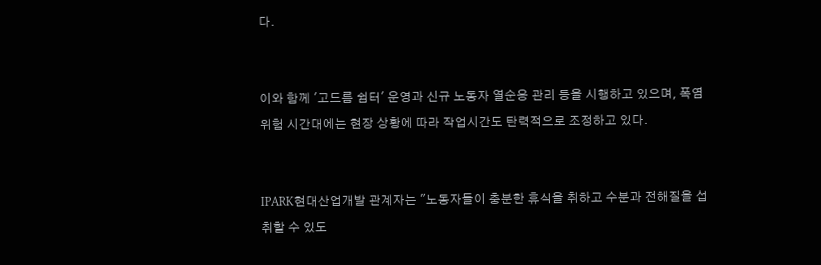다.


이와 함께 '고드름 쉼터' 운영과 신규 노동자 열순응 관리 등을 시행하고 있으며, 폭염 위험 시간대에는 현장 상황에 따라 작업시간도 탄력적으로 조정하고 있다.


IPARK현대산업개발 관계자는 "노동자들이 충분한 휴식을 취하고 수분과 전해질을 섭취할 수 있도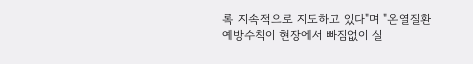록 지속적으로 지도하고 있다"며 "온열질환 예방수칙이 현장에서 빠짐없이 실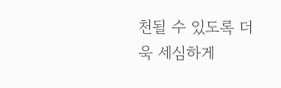천될 수 있도록 더욱 세심하게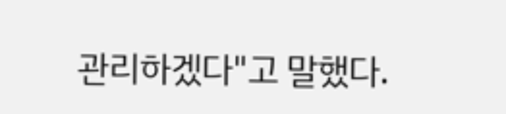관리하겠다"고 말했다.